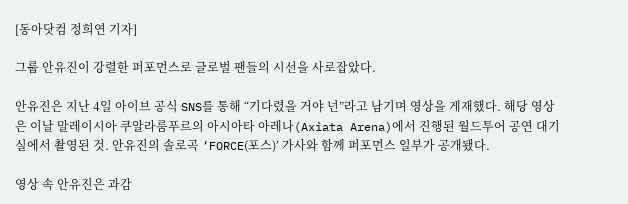[동아닷컴 정희연 기자]

그룹 안유진이 강렬한 퍼포먼스로 글로벌 팬들의 시선을 사로잡았다.

안유진은 지난 4일 아이브 공식 SNS를 통해 “기다렸을 거야 넌”라고 남기며 영상을 게재했다. 해당 영상은 이날 말레이시아 쿠알라룸푸르의 아시아타 아레나(Axiata Arena)에서 진행된 월드투어 공연 대기실에서 촬영된 것. 안유진의 솔로곡 ‘FORCE(포스)’ 가사와 함께 퍼포먼스 일부가 공개됐다.

영상 속 안유진은 과감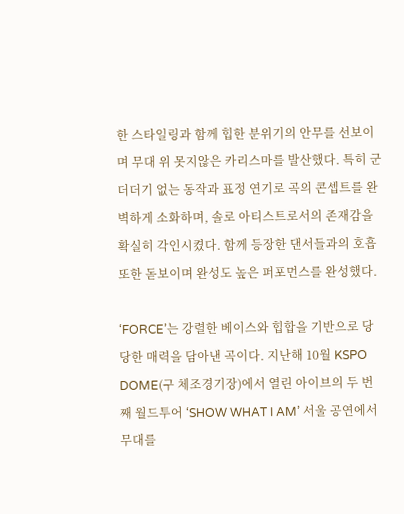한 스타일링과 함께 힙한 분위기의 안무를 선보이며 무대 위 못지않은 카리스마를 발산했다. 특히 군더더기 없는 동작과 표정 연기로 곡의 콘셉트를 완벽하게 소화하며, 솔로 아티스트로서의 존재감을 확실히 각인시켰다. 함께 등장한 댄서들과의 호흡 또한 돋보이며 완성도 높은 퍼포먼스를 완성했다.

‘FORCE’는 강렬한 베이스와 힙합을 기반으로 당당한 매력을 담아낸 곡이다. 지난해 10월 KSPO DOME(구 체조경기장)에서 열린 아이브의 두 번째 월드투어 ‘SHOW WHAT I AM’ 서울 공연에서 무대를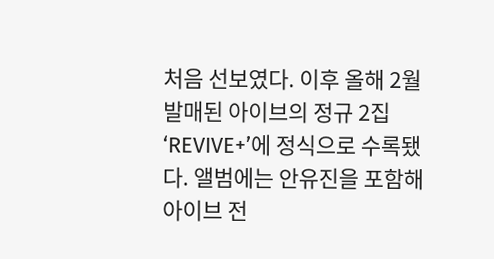처음 선보였다. 이후 올해 2월 발매된 아이브의 정규 2집 ‘REVIVE+’에 정식으로 수록됐다. 앨범에는 안유진을 포함해 아이브 전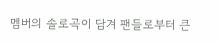멤버의 솔로곡이 담겨 팬들로부터 큰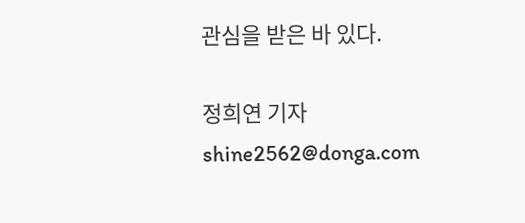관심을 받은 바 있다.

정희연 기자 shine2562@donga.com